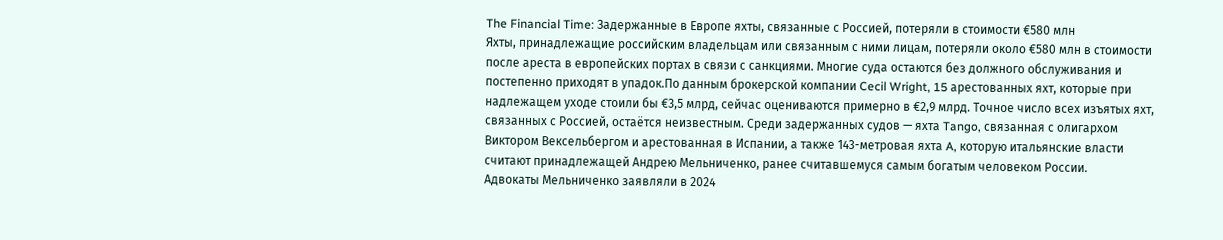The Financial Time: Задержанные в Европе яхты, связанные с Россией, потеряли в стоимости €580 млн
Яхты, принадлежащие российским владельцам или связанным с ними лицам, потеряли около €580 млн в стоимости после ареста в европейских портах в связи с санкциями. Многие суда остаются без должного обслуживания и постепенно приходят в упадок.По данным брокерской компании Cecil Wright, 15 арестованных яхт, которые при надлежащем уходе стоили бы €3,5 млрд, сейчас оцениваются примерно в €2,9 млрд. Точное число всех изъятых яхт, связанных с Россией, остаётся неизвестным. Среди задержанных судов — яхта Tango, связанная с олигархом Виктором Вексельбергом и арестованная в Испании, а также 143-метровая яхта A, которую итальянские власти считают принадлежащей Андрею Мельниченко, ранее считавшемуся самым богатым человеком России.
Адвокаты Мельниченко заявляли в 2024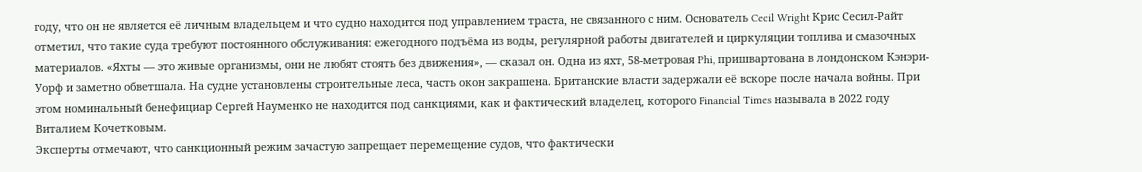году, что он не является её личным владельцем и что судно находится под управлением траста, не связанного с ним. Основатель Cecil Wright Крис Сесил-Райт отметил, что такие суда требуют постоянного обслуживания: ежегодного подъёма из воды, регулярной работы двигателей и циркуляции топлива и смазочных материалов. «Яхты — это живые организмы, они не любят стоять без движения», — сказал он. Одна из яхт, 58-метровая Phi, пришвартована в лондонском Кэнэри-Уорф и заметно обветшала. На судне установлены строительные леса, часть окон закрашена. Британские власти задержали её вскоре после начала войны. При этом номинальный бенефициар Сергей Науменко не находится под санкциями, как и фактический владелец, которого Financial Times называла в 2022 году Виталием Кочетковым.
Эксперты отмечают, что санкционный режим зачастую запрещает перемещение судов, что фактически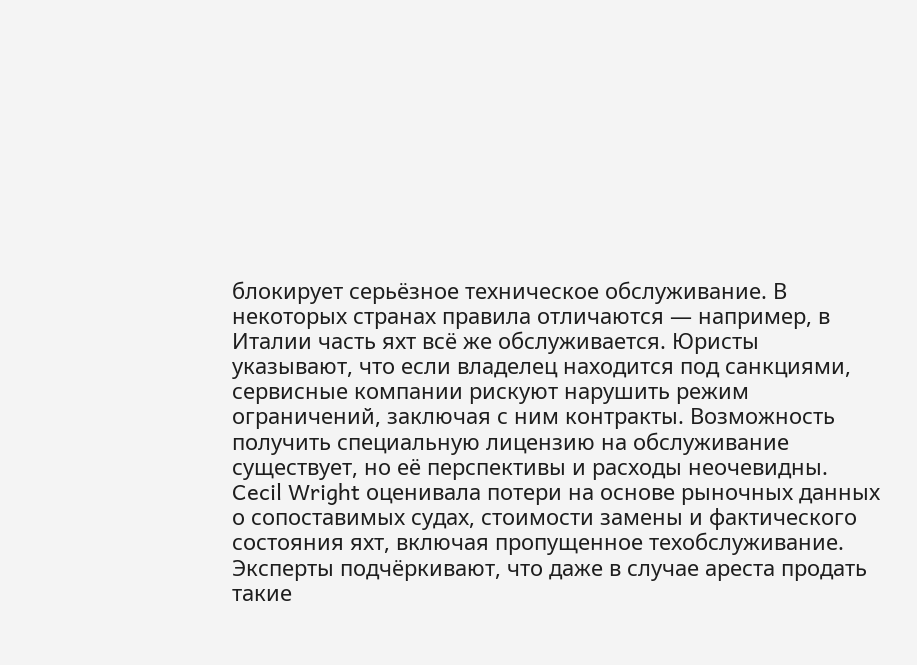блокирует серьёзное техническое обслуживание. В некоторых странах правила отличаются — например, в Италии часть яхт всё же обслуживается. Юристы указывают, что если владелец находится под санкциями, сервисные компании рискуют нарушить режим ограничений, заключая с ним контракты. Возможность получить специальную лицензию на обслуживание существует, но её перспективы и расходы неочевидны. Cecil Wright оценивала потери на основе рыночных данных о сопоставимых судах, стоимости замены и фактического состояния яхт, включая пропущенное техобслуживание.
Эксперты подчёркивают, что даже в случае ареста продать такие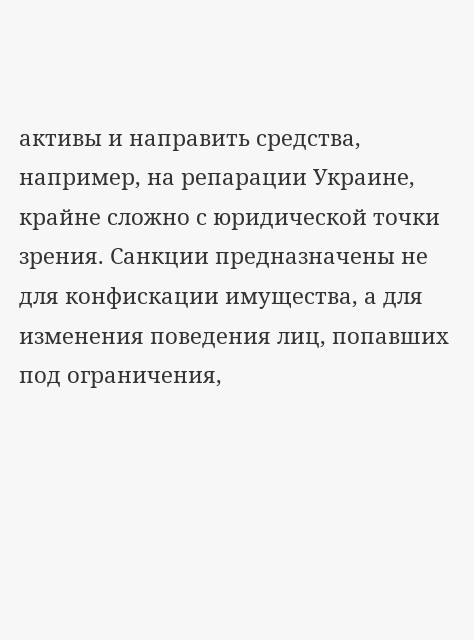активы и направить средства, например, на репарации Украине, крайне сложно с юридической точки зрения. Санкции предназначены не для конфискации имущества, а для изменения поведения лиц, попавших под ограничения,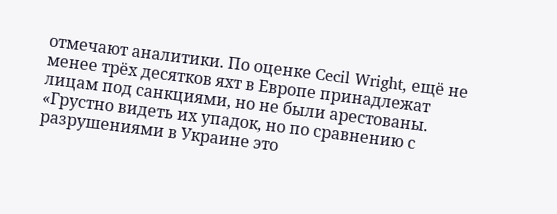отмечают аналитики. По оценке Cecil Wright, ещё не менее трёх десятков яхт в Европе принадлежат лицам под санкциями, но не были арестованы. «Грустно видеть их упадок, но по сравнению с разрушениями в Украине это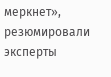меркнет», резюмировали эксперты